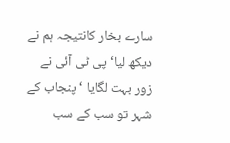سارے بخار کانتیجہ ہم نے دیکھ لیا‘ پی ٹی آئی نے زور بہت لگایا ‘ پنجاب کے شہر تو سب کے سب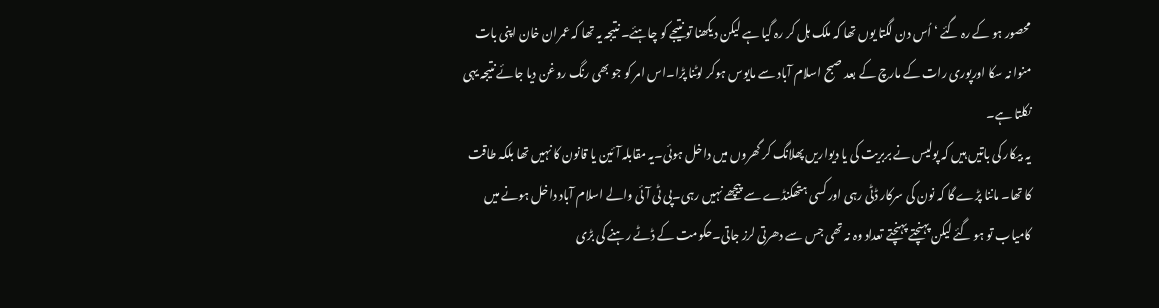محصور ہو کے رہ گئے ‘ اُس دن لگتا یوں تھا کہ ملک ہل کر رہ گیا ہے لیکن دیکھنا تو نتیجے کو چاہئے۔ نتیجہ یہ تھا کہ عمران خان اپنی بات منوا نہ سکا اورپوری رات کے مارچ کے بعد صبح اسلام آباد سے مایوس ہوکر لوٹنا پڑا۔اس امر کو جو بھی رنگ روغن دیا جائے نتیجہ یہی نکلتا ہے۔
یہ بیکار کی باتیں ہیں کہ پولیس نے بربریت کی یا دیواریں پھلانگ کر گھروں میں داخل ہوئی۔یہ مقابلہ آئین یا قانون کا نہیں تھا بلکہ طاقت کا تھا۔ ماننا پڑے گا کہ نون کی سرکار ڈٹی رہی اور کسی ہتھکنڈے سے پیچھے نہیں رہی۔پی ٹی آئی والے اسلام آباد داخل ہونے میں کامیاب تو ہو گئے لیکن پہنچتے پہنچتے تعداد وہ نہ تھی جس سے دھرتی لرز جاتی۔حکومت کے ڈٹے رہنے کی بڑی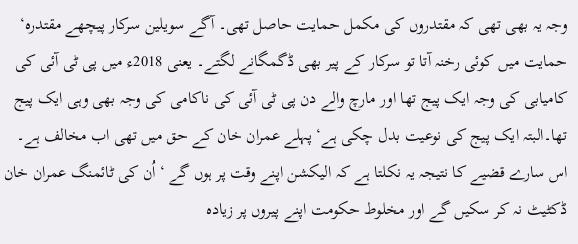وجہ یہ بھی تھی کہ مقتدروں کی مکمل حمایت حاصل تھی۔ آگے سویلین سرکار پیچھے مقتدرہ‘ حمایت میں کوئی رخنہ آتا تو سرکار کے پیر بھی ڈگمگانے لگتے۔ یعنی 2018ء میں پی ٹی آئی کی کامیابی کی وجہ ایک پیج تھا اور مارچ والے دن پی ٹی آئی کی ناکامی کی وجہ بھی وہی ایک پیج تھا۔البتہ ایک پیج کی نوعیت بدل چکی ہے‘ پہلے عمران خان کے حق میں تھی اب مخالف ہے۔
اس سارے قضیے کا نتیجہ یہ نکلتا ہے کہ الیکشن اپنے وقت پر ہوں گے ‘ اُن کی ٹائمنگ عمران خان ڈکٹیٹ نہ کر سکیں گے اور مخلوط حکومت اپنے پیروں پر زیادہ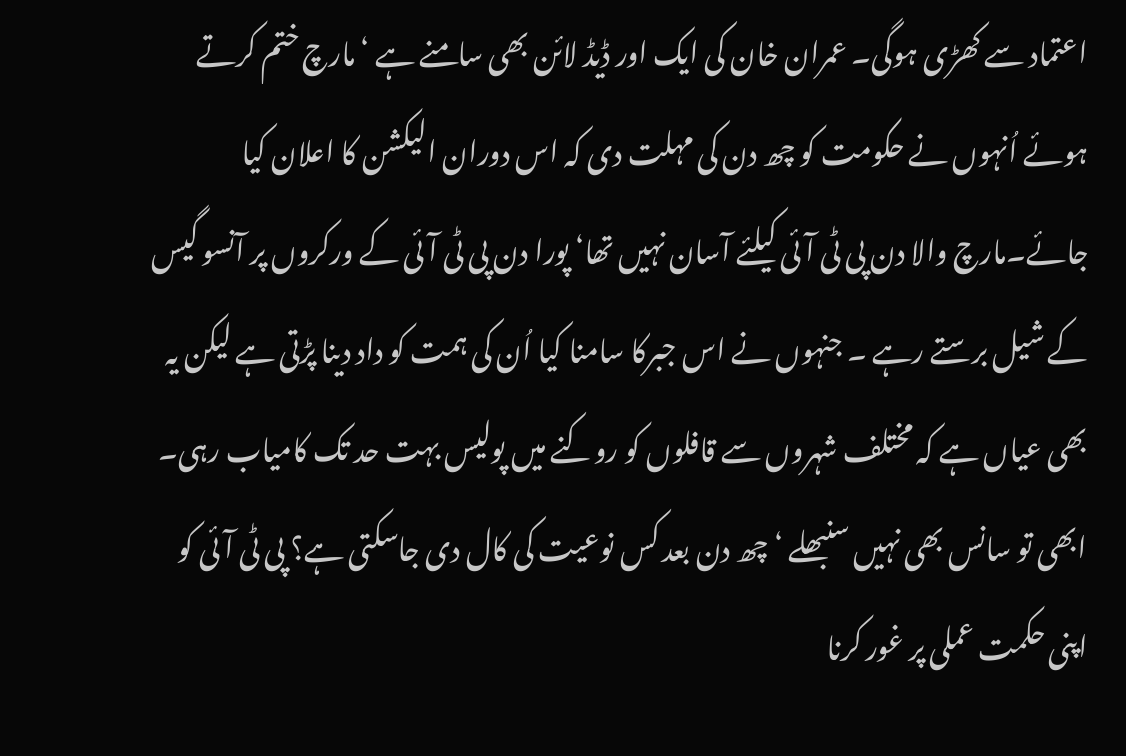اعتماد سے کھڑی ہوگی۔ عمران خان کی ایک اور ڈیڈ لائن بھی سامنے ہے ‘ مارچ ختم کرتے ہوئے اُنہوں نے حکومت کو چھ دن کی مہلت دی کہ اس دوران الیکشن کا اعلان کیا جائے۔مارچ والا دن پی ٹی آئی کیلئے آسان نہیں تھا‘ پورا دن پی ٹی آئی کے ورکروں پر آنسو گیس کے شیل برستے رہے ۔ جنہوں نے اس جبرکا سامنا کیا اُن کی ہمت کو داد دینا پڑتی ہے لیکن یہ بھی عیاں ہے کہ مختلف شہروں سے قافلوں کو روکنے میں پولیس بہت حد تک کامیاب رہی۔ ابھی تو سانس بھی نہیں سنبھلے ‘ چھ دن بعد کس نوعیت کی کال دی جاسکتی ہے؟ پی ٹی آئی کو اپنی حکمت عملی پر غور کرنا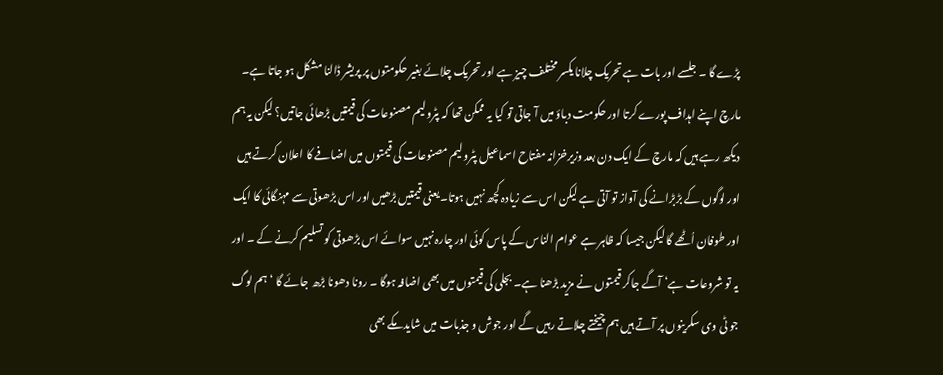پڑے گا ۔ جلسے اور بات ہے تحریک چلانا یکسر مختلف چیز ہے اور تحریک چلائے بغیر حکومتوں پر پریشر ڈالنا مشکل ہو جاتا ہے۔
مارچ اپنے اہداف پورے کرتا اور حکومت دباؤ میں آ جاتی تو کیا یہ ممکن تھا کہ پٹرولیم مصنوعات کی قیمتیں بڑھائی جاتیں؟ لیکن یہ ہم دیکھ رہے ہیں کہ مارچ کے ایک دن بعد وزیرخزانہ مفتاح اسماعیل پٹرولیم مصنوعات کی قیمتوں میں اضافے کا اعلان کرتے ہیں اور لوگوں کے بڑبڑانے کی آواز تو آتی ہے لیکن اس سے زیادہ کچھ نہیں ہوتا۔یعنی قیمتیں بڑھیں اور اس بڑھوتی سے مہنگائی کا ایک اور طوفان اُٹھے گا لیکن جیسا کہ ظاہر ہے عوام الناس کے پاس کوئی اور چارہ نہیں سوائے اس بڑھوتی کو تسلیم کرنے کے ۔ اور یہ تو شروعات ہے‘ آگے جاکر قیمتوں نے مزید بڑھنا ہے۔ بجلی کی قیمتوں میں بھی اضافہ ہوگا ۔ رونا دھونا بڑھ جائے گا ‘ہم لوگ جو ٹی وی سکرینوں پر آتے ہیں ہم چیختے چلاتے رہیں گے اور جوش و جذبات میں شاید مکے بھی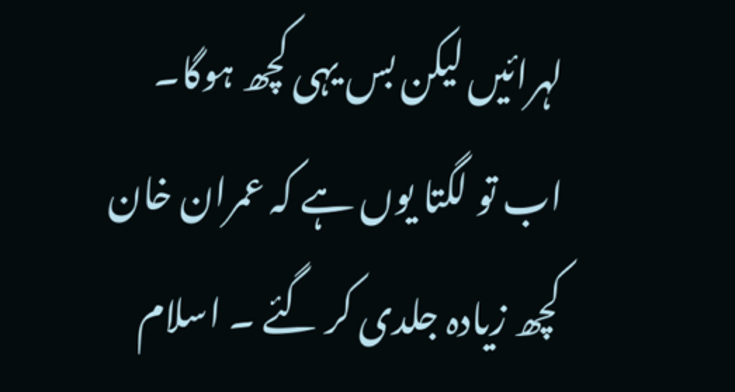لہرائیں لیکن بس یہی کچھ ہوگا۔
اب تو لگتا یوں ہے کہ عمران خان کچھ زیادہ جلدی کر گئے ۔ اسلام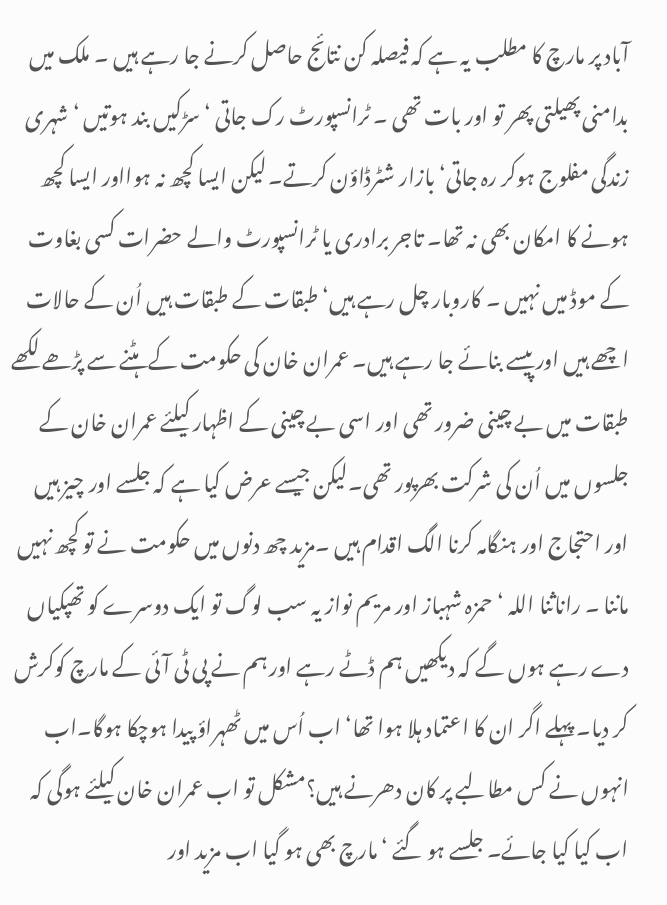آباد پر مارچ کا مطلب یہ ہے کہ فیصلہ کن نتائج حاصل کرنے جا رہے ہیں ۔ ملک میں بدامنی پھیلتی پھر تو اور بات تھی ۔ ٹرانسپورٹ رک جاتی ‘ سڑکیں بند ہوتیں ‘ شہری زندگی مفلوج ہوکر رہ جاتی‘ بازار شٹرڈاؤن کرتے۔ لیکن ایسا کچھ نہ ہوااور ایسا کچھ ہونے کا امکان بھی نہ تھا۔ تاجر برادری یا ٹرانسپورٹ والے حضرات کسی بغاوت کے موڈ میں نہیں ۔ کاروبار چل رہے ہیں‘ طبقات کے طبقات ہیں اُن کے حالات اچھے ہیں اور پیسے بنائے جا رہے ہیں۔ عمران خان کی حکومت کے ہٹنے سے پڑھے لکھے طبقات میں بے چینی ضرور تھی اور اسی بے چینی کے اظہار کیلئے عمران خان کے جلسوں میں اُن کی شرکت بھرپور تھی۔لیکن جیسے عرض کیا ہے کہ جلسے اور چیز ہیں اور احتجاج اور ہنگامہ کرنا الگ اقدام ہیں ۔مزید چھ دنوں میں حکومت نے تو کچھ نہیں ماننا ۔ راناثنا اللہ ‘ حمزہ شہباز اور مریم نواز یہ سب لوگ تو ایک دوسرے کو تھپکیاں دے رہے ہوں گے کہ دیکھیں ہم ڈٹے رہے اور ہم نے پی ٹی آئی کے مارچ کوکرش کر دیا۔ پہلے اگر ان کا اعتماد ہلا ہوا تھا‘ اب اُس میں ٹھہراؤ پیدا ہوچکا ہوگا۔اب انہوں نے کس مطالبے پر کان دھرنے ہیں؟مشکل تو اب عمران خان کیلئے ہوگی کہ اب کیا کیا جائے۔ جلسے ہو گئے ‘ مارچ بھی ہو گیا اب مزید اور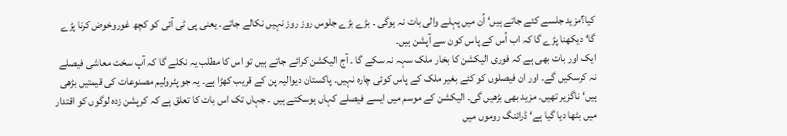کیا؟مزید جلسے کئے جاتے ہیں‘ اُن میں پہلے والی بات نہ ہوگی ۔ بڑے بڑے جلوس روز روز نہیں نکالے جاتے۔ یعنی پی ٹی آئی کو کچھ غوروخوض کرنا پڑے گا‘ دیکھنا پڑے گا کہ اب اُس کے پاس کون سے آپشن ہیں۔
ایک اور بات بھی ہے کہ فوری الیکشن کا بخار ملک سہہ نہ سکے گا ۔ آج الیکشن کرائے جاتے ہیں تو اس کا مطلب یہ نکلے گا کہ آپ سخت معاشی فیصلے نہ کرسکیں گے۔ اور ان فیصلوں کو کئے بغیر ملک کے پاس کوئی چارہ نہیں۔ پاکستان دیوالیہ پن کے قریب کھڑا ہے۔ یہ جو پٹرولیم مصنوعات کی قیمتیں بڑھی ہیں‘ ناگزیر تھیں۔ مزید بھی بڑھیں گی۔ الیکشن کے موسم میں ایسے فیصلے کہاں ہوسکتے ہیں ۔ جہاں تک اس بات کا تعلق ہے کہ کرپشن زدہ لوگوں کو اقتدار میں بٹھا دیا گیا ہے‘ ڈرائنگ روموں میں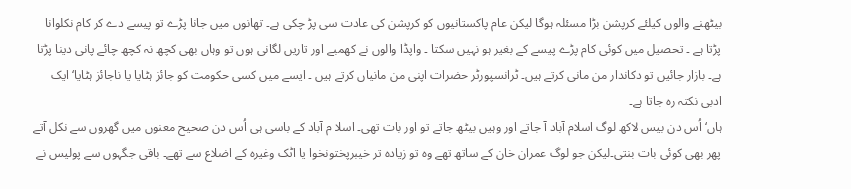بیٹھنے والوں کیلئے کرپشن بڑا مسئلہ ہوگا لیکن عام پاکستانیوں کو کرپشن کی عادت سی پڑ چکی ہے۔ تھانوں میں جانا پڑے تو پیسے دے کر کام نکلوانا پڑتا ہے ۔ تحصیل میں کوئی کام پڑے پیسے کے بغیر ہو نہیں سکتا ۔ واپڈا والوں نے کھمبے اور تاریں لگانی ہوں تو وہاں بھی کچھ نہ کچھ چائے پانی دینا پڑتا ہے۔ بازار جائیں تو دکاندار من مانی کرتے ہیں۔ ٹرانسپورٹر حضرات اپنی من مانیاں کرتے ہیں ۔ ایسے میں کسی حکومت کو جائز ہٹایا یا ناجائز ہٹایا‘ ایک ادبی نکتہ رہ جاتا ہے۔
ہاں‘ اُس دن بیس لاکھ لوگ اسلام آباد آ جاتے اور وہیں بیٹھ جاتے تو اور بات تھی۔ اسلا م آباد کے باسی ہی اُس دن صحیح معنوں میں گھروں سے نکل آتے پھر بھی کوئی بات بنتی۔لیکن جو لوگ عمران خان کے ساتھ تھے وہ تو زیادہ تر خیبرپختونخوا یا اٹک وغیرہ کے اضلاع سے تھے۔ باقی جگہوں سے پولیس نے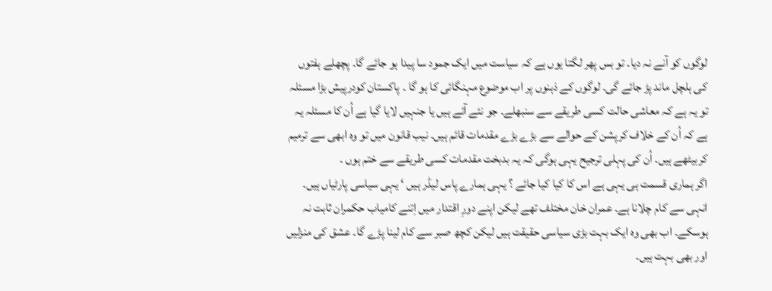لوگوں کو آنے نہ دیا۔ تو بس پھر لگتا یوں ہے کہ سیاست میں ایک جمود سا پیدا ہو جائے گا۔ پچھلے ہفتوں کی ہلچل ماند پڑ جائے گی۔ لوگوں کے ذہنوں پر اب موضوع مہنگائی کا ہو گا ۔ پاکستان کودرپیش بڑا مسئلہ تو یہ ہے کہ معاشی حالت کسی طریقے سے سنبھلے۔ جو نئے آئے ہیں یا جنہیں لایا گیا ہے اُن کا مسئلہ یہ ہے کہ اُن کے خلاف کرپشن کے حوالے سے بڑے بڑے مقدمات قائم ہیں۔ نیب قانون میں تو وہ ابھی سے ترمیم کربیٹھے ہیں۔ اُن کی پہلی ترجیح یہی ہوگی کہ یہ بدبخت مقدمات کسی طریقے سے ختم ہوں ۔
اگر ہماری قسمت ہی یہی ہے اس کا کیا کیا جائے ؟ یہی ہمارے پاس لیڈر ہیں ‘ یہی سیاسی پارٹیاں ہیں۔ انہی سے کام چلانا ہے۔ عمران خان مختلف تھے لیکن اپنے دورِ اقتدار میں اِتنے کامیاب حکمران ثابت نہ ہوسکے۔ اب بھی وہ ایک بہت بڑی سیاسی حقیقت ہیں لیکن کچھ صبر سے کام لینا پڑے گا۔ عشق کی منزلیں اور بھی بہت ہیں۔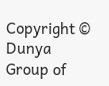Copyright © Dunya Group of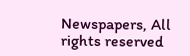Newspapers, All rights reserved